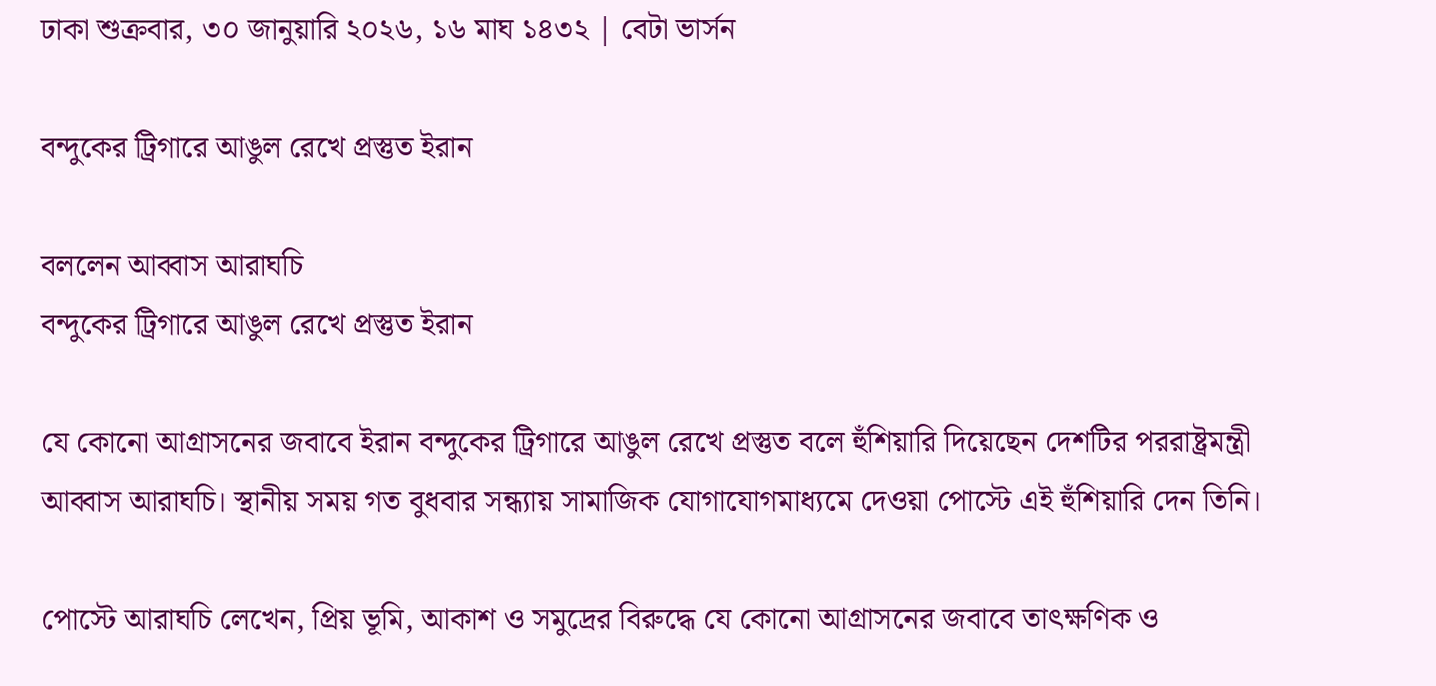ঢাকা শুক্রবার, ৩০ জানুয়ারি ২০২৬, ১৬ মাঘ ১৪৩২ | বেটা ভার্সন

বন্দুকের ট্রিগারে আঙুল রেখে প্রস্তুত ইরান

বললেন আব্বাস আরাঘচি
বন্দুকের ট্রিগারে আঙুল রেখে প্রস্তুত ইরান

যে কোনো আগ্রাসনের জবাবে ইরান বন্দুকের ট্রিগারে আঙুল রেখে প্রস্তুত বলে হুঁশিয়ারি দিয়েছেন দেশটির পররাষ্ট্রমন্ত্রী আব্বাস আরাঘচি। স্থানীয় সময় গত বুধবার সন্ধ্যায় সামাজিক যোগাযোগমাধ্যমে দেওয়া পোস্টে এই হুঁশিয়ারি দেন তিনি।

পোস্টে আরাঘচি লেখেন, প্রিয় ভূমি, আকাশ ও সমুদ্রের বিরুদ্ধে যে কোনো আগ্রাসনের জবাবে তাৎক্ষণিক ও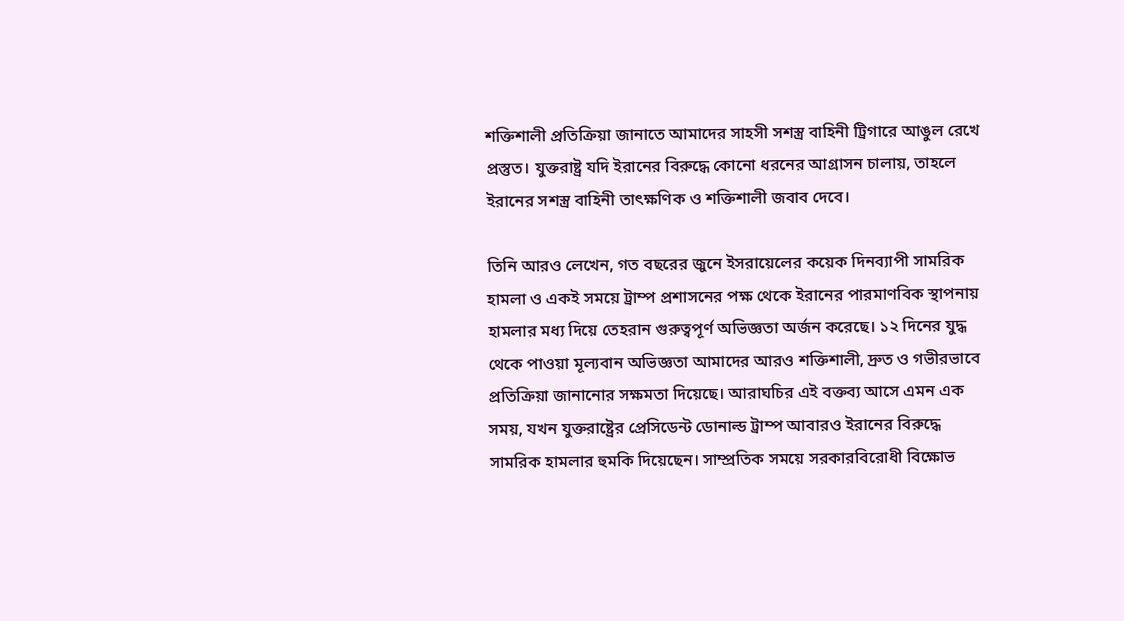শক্তিশালী প্রতিক্রিয়া জানাতে আমাদের সাহসী সশস্ত্র বাহিনী ট্রিগারে আঙুল রেখে প্রস্তুত। যুক্তরাষ্ট্র যদি ইরানের বিরুদ্ধে কোনো ধরনের আগ্রাসন চালায়, তাহলে ইরানের সশস্ত্র বাহিনী তাৎক্ষণিক ও শক্তিশালী জবাব দেবে।

তিনি আরও লেখেন, গত বছরের জুনে ইসরায়েলের কয়েক দিনব্যাপী সামরিক হামলা ও একই সময়ে ট্রাম্প প্রশাসনের পক্ষ থেকে ইরানের পারমাণবিক স্থাপনায় হামলার মধ্য দিয়ে তেহরান গুরুত্বপূর্ণ অভিজ্ঞতা অর্জন করেছে। ১২ দিনের যুদ্ধ থেকে পাওয়া মূল্যবান অভিজ্ঞতা আমাদের আরও শক্তিশালী, দ্রুত ও গভীরভাবে প্রতিক্রিয়া জানানোর সক্ষমতা দিয়েছে। আরাঘচির এই বক্তব্য আসে এমন এক সময়, যখন যুক্তরাষ্ট্রের প্রেসিডেন্ট ডোনাল্ড ট্রাম্প আবারও ইরানের বিরুদ্ধে সামরিক হামলার হুমকি দিয়েছেন। সাম্প্রতিক সময়ে সরকারবিরোধী বিক্ষোভ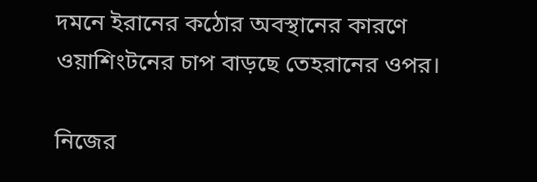দমনে ইরানের কঠোর অবস্থানের কারণে ওয়াশিংটনের চাপ বাড়ছে তেহরানের ওপর।

নিজের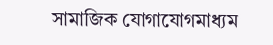সামাজিক যোগাযোগমাধ্যম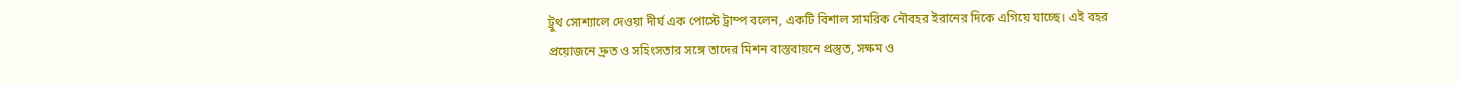ট্রুথ সোশ্যালে দেওয়া দীর্ঘ এক পোস্টে ট্রাম্প বলেন, একটি বিশাল সামরিক নৌবহর ইরানের দিকে এগিয়ে যাচ্ছে। এই বহর প্রয়োজনে দ্রুত ও সহিংসতার সঙ্গে তাদের মিশন বাস্তবায়নে প্রস্তুত, সক্ষম ও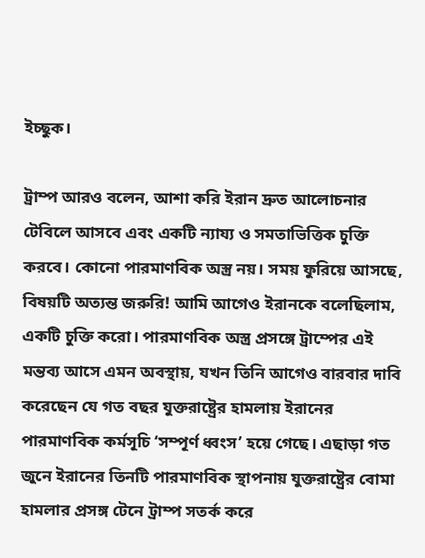ইচ্ছুক।

ট্রাম্প আরও বলেন, আশা করি ইরান দ্রুত আলোচনার টেবিলে আসবে এবং একটি ন্যায্য ও সমতাভিত্তিক চুক্তি করবে। কোনো পারমাণবিক অস্ত্র নয়। সময় ফুরিয়ে আসছে, বিষয়টি অত্যন্ত জরুরি! আমি আগেও ইরানকে বলেছিলাম, একটি চুক্তি করো। পারমাণবিক অস্ত্র প্রসঙ্গে ট্রাম্পের এই মন্তব্য আসে এমন অবস্থায়, যখন তিনি আগেও বারবার দাবি করেছেন যে গত বছর যুক্তরাষ্ট্রের হামলায় ইরানের পারমাণবিক কর্মসূচি ‘সম্পূর্ণ ধ্বংস’ হয়ে গেছে। এছাড়া গত জুনে ইরানের তিনটি পারমাণবিক স্থাপনায় যুক্তরাষ্ট্রের বোমা হামলার প্রসঙ্গ টেনে ট্রাম্প সতর্ক করে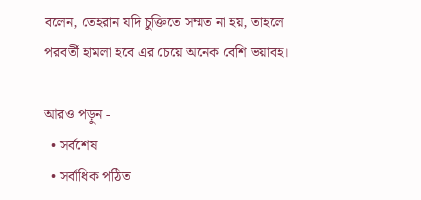বলেন, তেহরান যদি চুক্তিতে সম্মত না হয়, তাহলে পরবর্তী হামলা হবে এর চেয়ে অনেক বেশি ভয়াবহ।

আরও পড়ুন -
  • সর্বশেষ
  • সর্বাধিক পঠিত